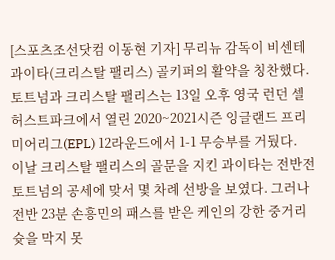[스포츠조선닷컴 이동현 기자] 무리뉴 감독이 비센테 과이타(크리스탈 팰리스) 골키퍼의 활약을 칭찬했다.
토트넘과 크리스탈 팰리스는 13일 오후 영국 런던 셀허스트파크에서 열린 2020~2021시즌 잉글랜드 프리미어리그(EPL) 12라운드에서 1-1 무승부를 거뒀다.
이날 크리스탈 팰리스의 골문을 지킨 과이타는 전반전 토트넘의 공세에 맞서 몇 차례 선방을 보였다. 그러나 전반 23분 손흥민의 패스를 받은 케인의 강한 중거리 슛을 막지 못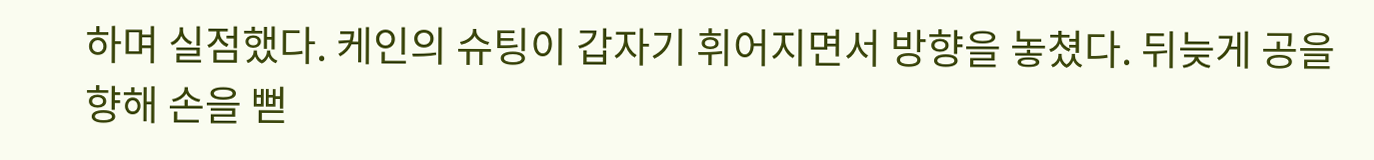하며 실점했다. 케인의 슈팅이 갑자기 휘어지면서 방향을 놓쳤다. 뒤늦게 공을 향해 손을 뻗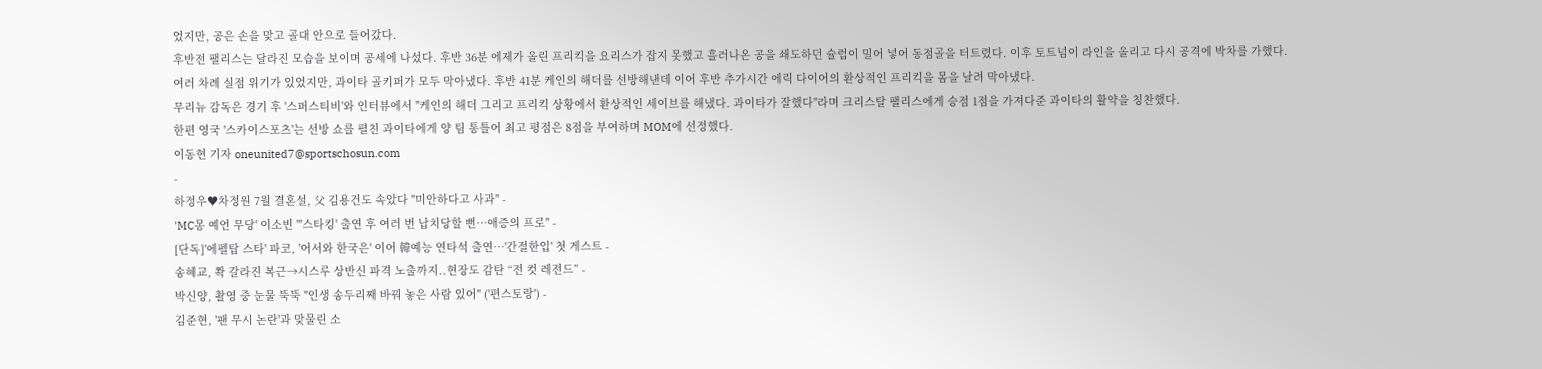었지만, 공은 손을 맞고 골대 안으로 들어갔다.
후반전 팰리스는 달라진 모습을 보이며 공세에 나섰다. 후반 36분 에제가 올린 프리킥을 요리스가 잡지 못했고 흘러나온 공을 쇄도하던 슐럽이 밀어 넣어 동점골을 터트렸다. 이후 토트넘이 라인을 올리고 다시 공격에 박차를 가했다.
여러 차례 실점 위기가 있었지만, 과이타 골키퍼가 모두 막아냈다. 후반 41분 케인의 해더를 선방해낸데 이어 후반 추가시간 에릭 다이어의 환상적인 프리킥을 몸을 날려 막아냈다.
무리뉴 감독은 경기 후 '스퍼스티비'와 인터뷰에서 "케인의 해더 그리고 프리킥 상황에서 환상적인 세이브를 해냈다. 과이타가 잘했다"라며 크리스탈 팰리스에게 승점 1점을 가져다준 과이타의 활약을 칭찬했다.
한편 영국 '스카이스포츠'는 선방 쇼를 펼친 과이타에게 양 팀 통틀어 최고 평점은 8점을 부여하며 MOM에 선정했다.
이동현 기자 oneunited7@sportschosun.com
-
하정우♥차정원 7월 결혼설, 父 김용건도 속았다 "미안하다고 사과" -
'MC몽 예언 무당' 이소빈 "'스타킹' 출연 후 여러 번 납치당할 뻔…애증의 프로" -
[단독]'에펠탑 스타' 파코, '어서와 한국은' 이어 韓예능 연타석 출연…'간절한입' 첫 게스트 -
송혜교, 쫙 갈라진 복근→시스루 상반신 파격 노출까지..현장도 감탄 “전 컷 레전드” -
박신양, 촬영 중 눈물 뚝뚝 "인생 송두리째 바꿔 놓은 사람 있어" ('편스토랑') -
김준현, '팬 무시 논란'과 맞물린 소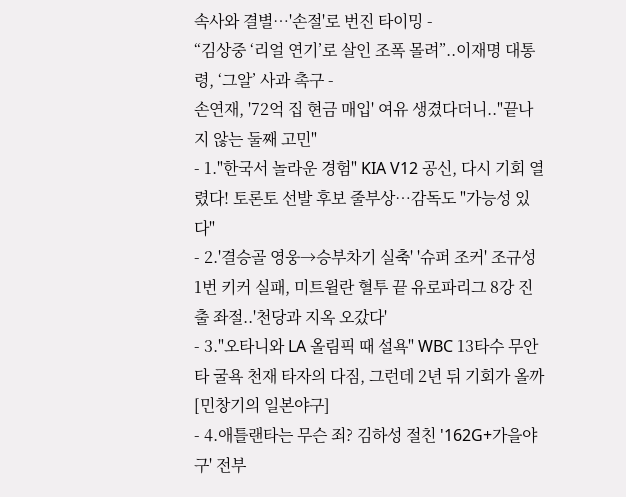속사와 결별…'손절'로 번진 타이밍 -
“김상중 ‘리얼 연기’로 살인 조폭 몰려”..이재명 대통령, ‘그알’ 사과 촉구 -
손연재, '72억 집 현금 매입' 여유 생겼다더니.."끝나지 않는 둘째 고민"
- 1."한국서 놀라운 경험" KIA V12 공신, 다시 기회 열렸다! 토론토 선발 후보 줄부상…감독도 "가능성 있다"
- 2.'결승골 영웅→승부차기 실축' '슈퍼 조커' 조규성 1번 키커 실패, 미트윌란 혈투 끝 유로파리그 8강 진출 좌절..'천당과 지옥 오갔다'
- 3."오타니와 LA 올림픽 때 설욕" WBC 13타수 무안타 굴욕 천재 타자의 다짐, 그런데 2년 뒤 기회가 올까[민창기의 일본야구]
- 4.애틀랜타는 무슨 죄? 김하성 절친 '162G+가을야구' 전부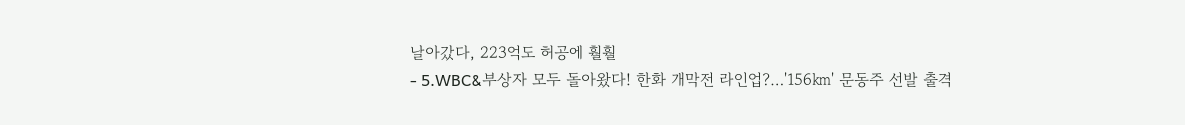날아갔다, 223억도 허공에 훨훨
- 5.WBC&부상자 모두 돌아왔다! 한화 개막전 라인업?…'156㎞' 문동주 선발 출격